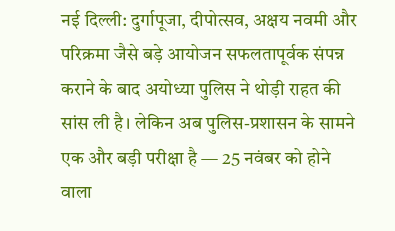नई दिल्ली: दुर्गापूजा, दीपोत्सव, अक्षय नवमी और परिक्रमा जैसे बड़े आयोजन सफलतापूर्वक संपन्न कराने के बाद अयोध्या पुलिस ने थोड़ी राहत की सांस ली है। लेकिन अब पुलिस-प्रशासन के सामने एक और बड़ी परीक्षा है — 25 नवंबर को होने वाला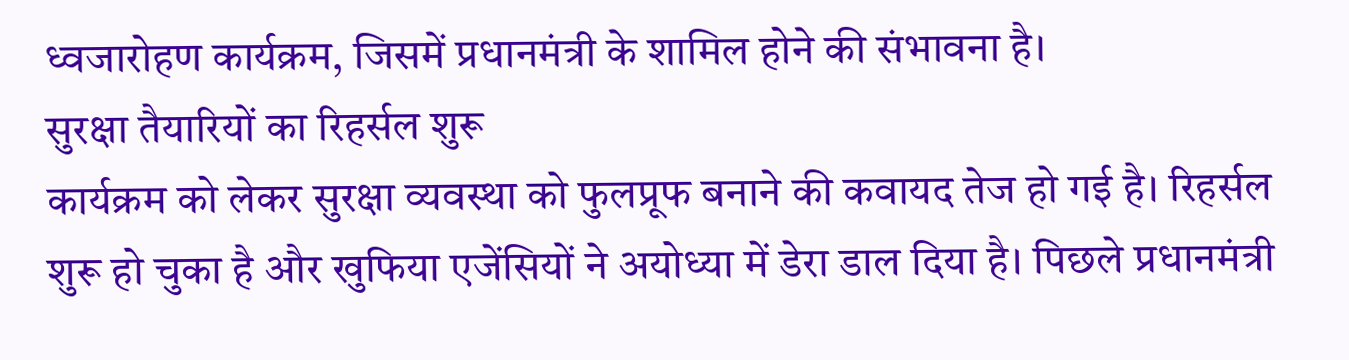ध्वजारोहण कार्यक्रम, जिसमें प्रधानमंत्री के शामिल होने की संभावना है।
सुरक्षा तैयारियों का रिहर्सल शुरू
कार्यक्रम को लेकर सुरक्षा व्यवस्था को फुलप्रूफ बनाने की कवायद तेज हो गई है। रिहर्सल शुरू हो चुका है और खुफिया एजेंसियों ने अयोध्या में डेरा डाल दिया है। पिछले प्रधानमंत्री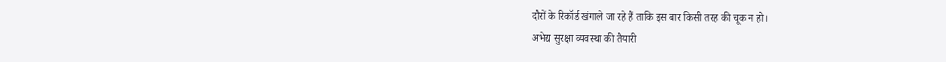दौरों के रिकॉर्ड खंगाले जा रहे हैं ताकि इस बार किसी तरह की चूक न हो।
अभेद्य सुरक्षा व्यवस्था की तैयारी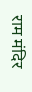राम मंदिर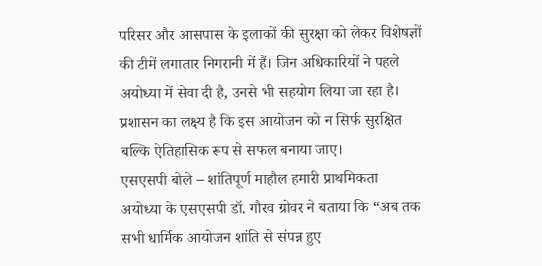परिसर और आसपास के इलाकों की सुरक्षा को लेकर विशेषज्ञों की टीमें लगातार निगरानी में हैं। जिन अधिकारियों ने पहले अयोध्या में सेवा दी है, उनसे भी सहयोग लिया जा रहा है। प्रशासन का लक्ष्य है कि इस आयोजन को न सिर्फ सुरक्षित बल्कि ऐतिहासिक रूप से सफल बनाया जाए।
एसएसपी बोले – शांतिपूर्ण माहौल हमारी प्राथमिकता
अयोध्या के एसएसपी डॉ. गौरव ग्रोवर ने बताया कि “अब तक सभी धार्मिक आयोजन शांति से संपन्न हुए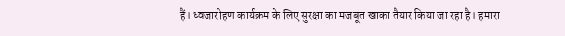हैं। ध्वजारोहण कार्यक्रम के लिए सुरक्षा का मजबूत खाका तैयार किया जा रहा है। हमारा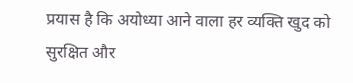प्रयास है कि अयोध्या आने वाला हर व्यक्ति खुद को सुरक्षित और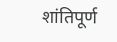शांतिपूर्ण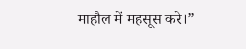माहौल में महसूस करे।”